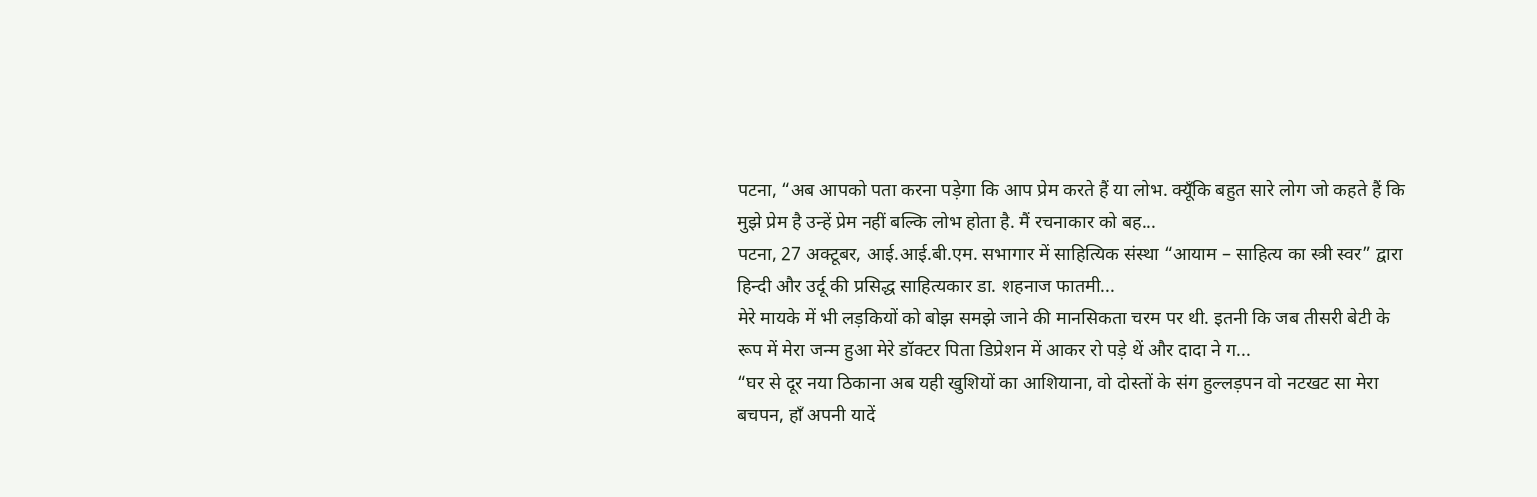पटना, “अब आपको पता करना पड़ेगा कि आप प्रेम करते हैं या लोभ. क्यूँकि बहुत सारे लोग जो कहते हैं कि मुझे प्रेम है उन्हें प्रेम नहीं बल्कि लोभ होता है. मैं रचनाकार को बह...
पटना, 27 अक्टूबर, आई.आई.बी.एम. सभागार में साहित्यिक संस्था “आयाम – साहित्य का स्त्री स्वर” द्वारा हिन्दी और उर्दू की प्रसिद्ध साहित्यकार डा. शहनाज फातमी...
मेरे मायके में भी लड़कियों को बोझ समझे जाने की मानसिकता चरम पर थी. इतनी कि जब तीसरी बेटी के रूप में मेरा जन्म हुआ मेरे डॉक्टर पिता डिप्रेशन में आकर रो पड़े थें और दादा ने ग...
“घर से दूर नया ठिकाना अब यही खुशियों का आशियाना, वो दोस्तों के संग हुल्लड़पन वो नटखट सा मेरा बचपन, हाँ अपनी यादें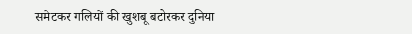समेटकर गलियों की खुशबू बटोरकर दुनिया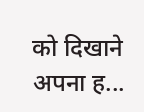को दिखाने अपना ह...